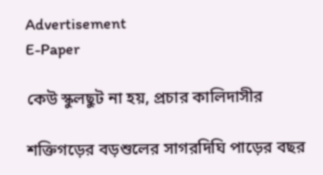Advertisement
E-Paper

কেউ স্কুলছুট না হয়, প্রচার কালিদাসীর

শক্তিগড়ের বড়শুলের সাগরদিঘি পাড়ের বছর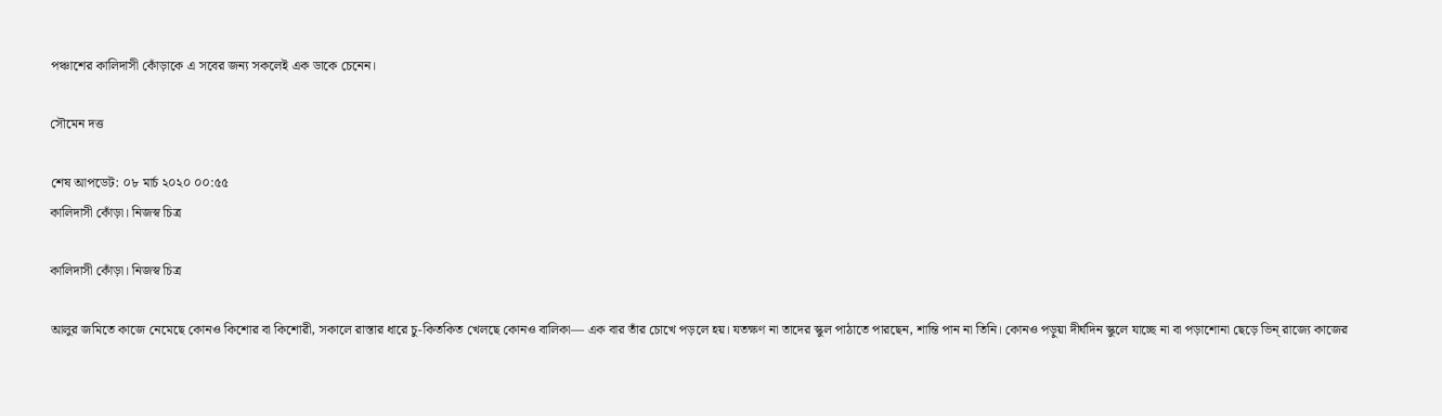পঞ্চাশের কালিদাসী কোঁড়াকে এ সবের জন্য সকলেই এক ডাকে চেনেন।

সৌমেন দত্ত

শেষ আপডেট: ০৮ মার্চ ২০২০ ০০:৫৫
কালিদাসী কোঁড়া। নিজস্ব চিত্র

কালিদাসী কোঁড়া। নিজস্ব চিত্র

আলুর জমিতে কাজে নেমেছে কোনও কিশোর বা কিশোরী, সকালে রাস্তার ধারে চু-কিতকিত খেলছে কোনও বালিকা— এক বার তাঁর চোখে পড়লে হয়। যতক্ষণ না তাদের স্কুল পাঠাতে পারছেন, শান্তি পান না তিনি। কোনও পড়ুয়া দীর্ঘদিন স্কুলে যাচ্ছে না বা পড়াশোনা ছেড়ে ভিন্‌ রাজ্যে কাজের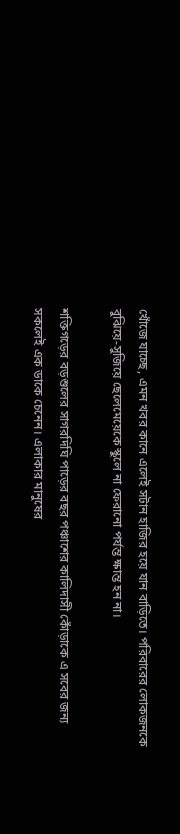খোঁজে যাচ্ছে, এমন খবর কানে এলেই সটান হাজির হয়ে যান বাড়িতে। পরিবারের লোকজনকে বুঝিয়ে-সুজিয়ে ছেলেমেয়েকে স্কুলে না ফেরানো পর্যন্ত ক্ষান্ত হন না।

শক্তিগড়ের বড়শুলের সাগরদিঘি পাড়ের বছর পঞ্চাশের কালিদাসী কোঁড়াকে এ সবের জন্য সকলেই এক ডাকে চেনেন। এলাকার মানুষের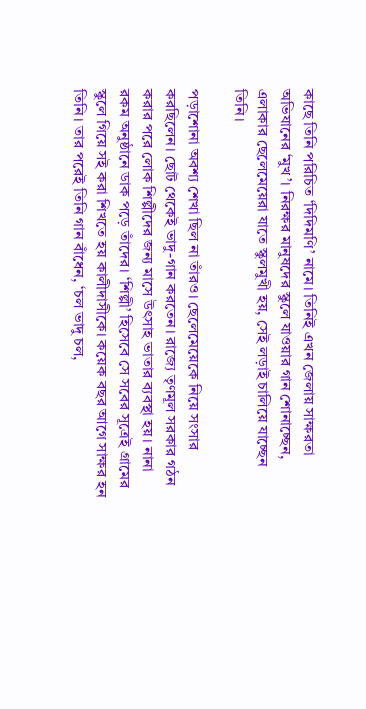কাছে তিনি পরিচিত ‘দিদিমণি’ নামে। তিনিই এখন জেলায় সাক্ষরতা অভিযানের ‘মুখ’। নিরক্ষর মানুষদের স্কুলে যাওয়ার গান শোনাচ্ছেন, এলাকার ছেলেমেয়েরা যাতে স্কুলমুখী হয়, সেই লড়াই চালিয়ে যাচ্ছেন তিনি।

পড়াশোনা অবশ্য শেখা ছিল না তাঁরও। ছেলেমেয়েকে নিয়ে সংসার করছিলেন। ছোট থেকেই ভাদু-গান করতেন। রাজ্যে তৃণমূল সরকার গঠন করার পরে লোক শিল্পীদের জন্য মাসে উৎসাহ ভাতার ব্যবস্থা হয়। নানা রকম অনুষ্ঠানে ডাক পড়ে তাঁদের। ‘শিল্পী’ হিসেবে সে সবের সূত্রেই গ্রামের স্কুলে গিয়ে সই করা শিখতে হয় কালীদাসীকে। কয়েক বছর আগে সাক্ষর হন তিনি। তার পরেই তিনি গান বাঁধেন, ‘চল ভাদু চল,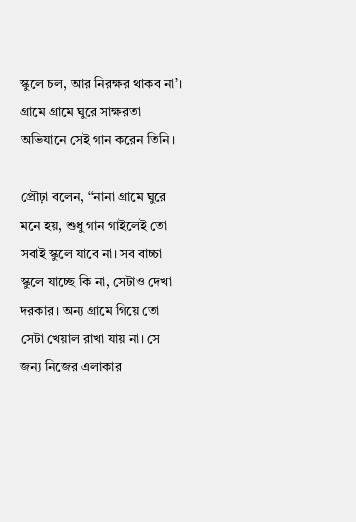স্কুলে চল, আর নিরক্ষর থাকব না’। গ্রামে গ্রামে ঘুরে সাক্ষরতা অভিযানে সেই গান করেন তিনি।

প্রৌঢ়া বলেন, ‘‘নানা গ্রামে ঘুরে মনে হয়, শুধু গান গাইলেই তো সবাই স্কুলে যাবে না। সব বাচ্চা স্কুলে যাচ্ছে কি না, সেটাও দেখা দরকার। অন্য গ্রামে গিয়ে তো সেটা খেয়াল রাখা যায় না। সে জন্য নিজের এলাকার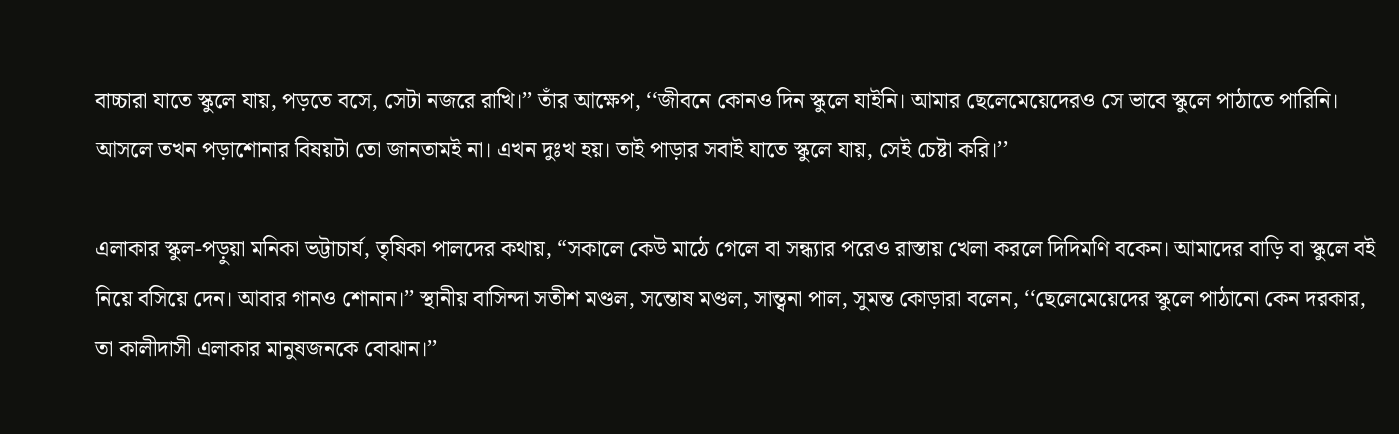বাচ্চারা যাতে স্কুলে যায়, পড়তে বসে, সেটা নজরে রাখি।’’ তাঁর আক্ষেপ, ‘‘জীবনে কোনও দিন স্কুলে যাইনি। আমার ছেলেমেয়েদেরও সে ভাবে স্কুলে পাঠাতে পারিনি। আসলে তখন পড়াশোনার বিষয়টা তো জানতামই না। এখন দুঃখ হয়। তাই পাড়ার সবাই যাতে স্কুলে যায়, সেই চেষ্টা করি।’’

এলাকার স্কুল-পড়ুয়া মনিকা ভট্টাচার্য, তৃষিকা পালদের কথায়, “সকালে কেউ মাঠে গেলে বা সন্ধ্যার পরেও রাস্তায় খেলা করলে দিদিমণি বকেন। আমাদের বাড়ি বা স্কুলে বই নিয়ে বসিয়ে দেন। আবার গানও শোনান।’’ স্থানীয় বাসিন্দা সতীশ মণ্ডল, সন্তোষ মণ্ডল, সান্ত্বনা পাল, সুমন্ত কোড়ারা বলেন, ‘‘ছেলেমেয়েদের স্কুলে পাঠানো কেন দরকার, তা কালীদাসী এলাকার মানুষজনকে বোঝান।’’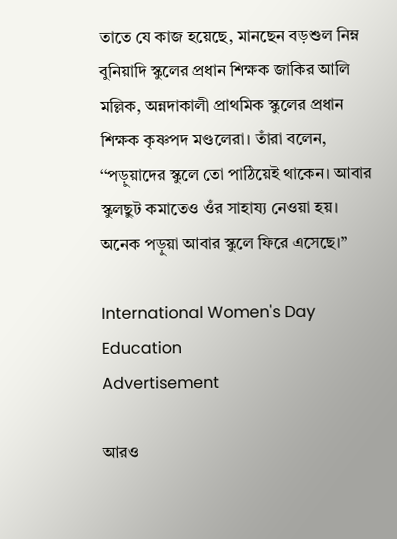তাতে যে কাজ হয়েছে, মানছেন বড়শুল নিম্ন বুনিয়াদি স্কুলের প্রধান শিক্ষক জাকির আলি মল্লিক, অন্নদাকালী প্রাথমিক স্কুলের প্রধান শিক্ষক কৃষ্ণপদ মণ্ডলেরা। তাঁরা বলেন, ‘‘পড়ুয়াদের স্কুলে তো পাঠিয়েই থাকেন। আবার স্কুলছুট কমাতেও ওঁর সাহায্য নেওয়া হয়। অনেক পড়ুয়া আবার স্কুলে ফিরে এসেছে।’’

International Women's Day Education
Advertisement

আরও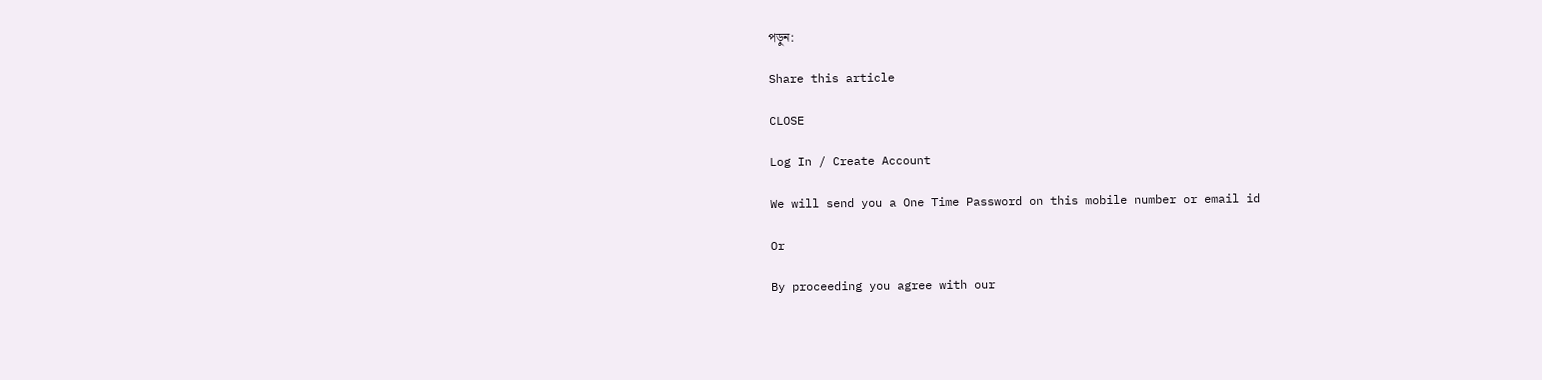পড়ুন:

Share this article

CLOSE

Log In / Create Account

We will send you a One Time Password on this mobile number or email id

Or

By proceeding you agree with our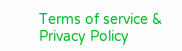Terms of service & Privacy Policy